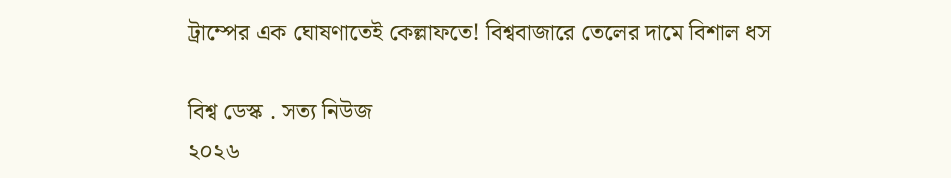ট্রাম্পের এক ঘোষণাতেই কেল্লাফতে! বিশ্ববাজারে তেলের দামে বিশাল ধস

বিশ্ব ডেস্ক . সত্য নিউজ
২০২৬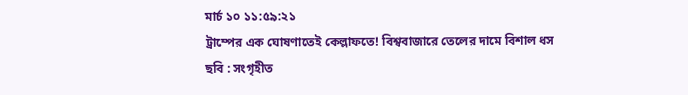মার্চ ১০ ১১:৫৯:২১
ট্রাম্পের এক ঘোষণাতেই কেল্লাফতে! বিশ্ববাজারে তেলের দামে বিশাল ধস
ছবি : সংগৃহীত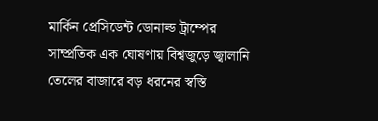মার্কিন প্রেসিডেন্ট ডোনাল্ড ট্রাম্পের সাম্প্রতিক এক ঘোষণায় বিশ্বজুড়ে জ্বালানি তেলের বাজারে বড় ধরনের স্বস্তি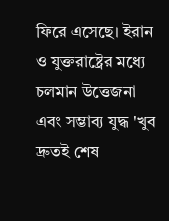ফিরে এসেছে। ইরান ও যুক্তরাষ্ট্রের মধ্যে চলমান উত্তেজনা এবং সম্ভাব্য যুদ্ধ 'খুব দ্রুতই শেষ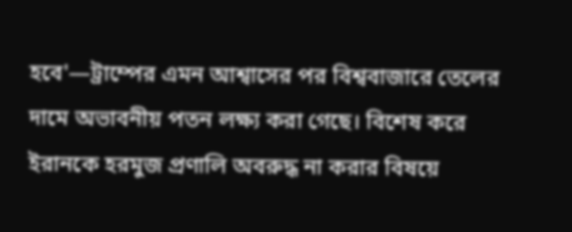হবে'—ট্রাম্পের এমন আশ্বাসের পর বিশ্ববাজারে তেলের দামে অভাবনীয় পতন লক্ষ্য করা গেছে। বিশেষ করে ইরানকে হরমুজ প্রণালি অবরুদ্ধ না করার বিষয়ে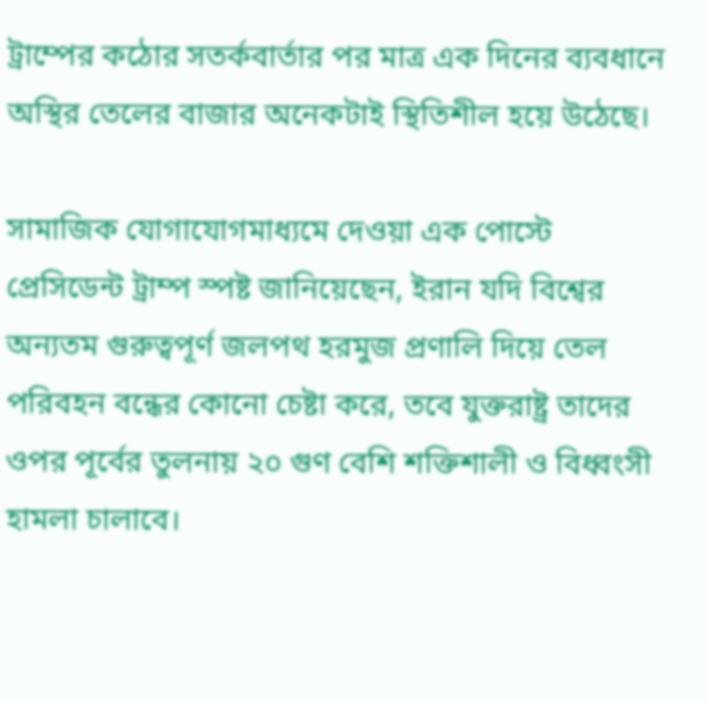ট্রাম্পের কঠোর সতর্কবার্তার পর মাত্র এক দিনের ব্যবধানে অস্থির তেলের বাজার অনেকটাই স্থিতিশীল হয়ে উঠেছে।

সামাজিক যোগাযোগমাধ্যমে দেওয়া এক পোস্টে প্রেসিডেন্ট ট্রাম্প স্পষ্ট জানিয়েছেন, ইরান যদি বিশ্বের অন্যতম গুরুত্বপূর্ণ জলপথ হরমুজ প্রণালি দিয়ে তেল পরিবহন বন্ধের কোনো চেষ্টা করে, তবে যুক্তরাষ্ট্র তাদের ওপর পূর্বের তুলনায় ২০ গুণ বেশি শক্তিশালী ও বিধ্বংসী হামলা চালাবে।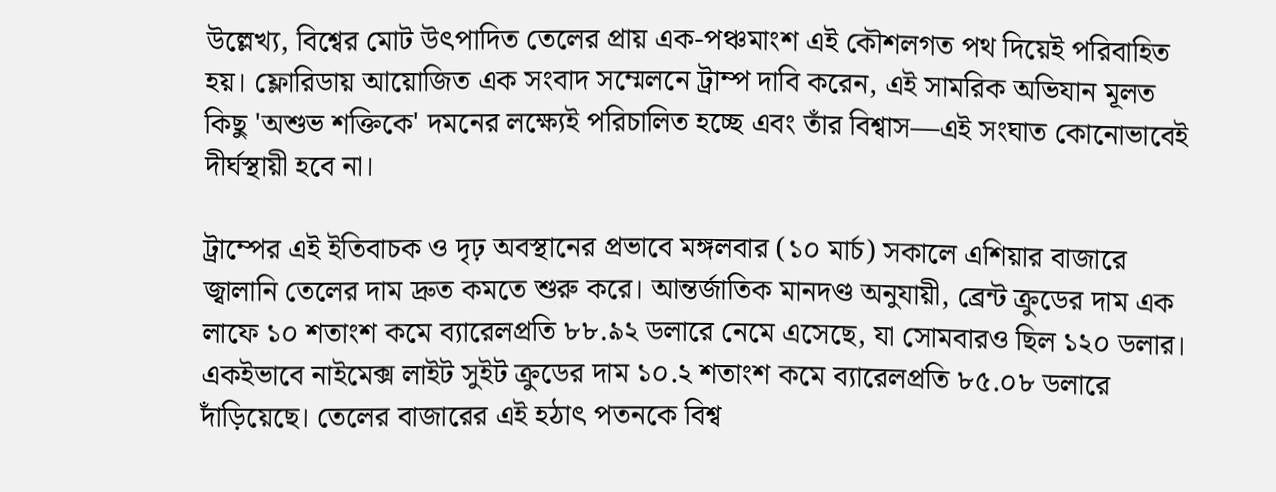উল্লেখ্য, বিশ্বের মোট উৎপাদিত তেলের প্রায় এক-পঞ্চমাংশ এই কৌশলগত পথ দিয়েই পরিবাহিত হয়। ফ্লোরিডায় আয়োজিত এক সংবাদ সম্মেলনে ট্রাম্প দাবি করেন, এই সামরিক অভিযান মূলত কিছু 'অশুভ শক্তিকে' দমনের লক্ষ্যেই পরিচালিত হচ্ছে এবং তাঁর বিশ্বাস—এই সংঘাত কোনোভাবেই দীর্ঘস্থায়ী হবে না।

ট্রাম্পের এই ইতিবাচক ও দৃঢ় অবস্থানের প্রভাবে মঙ্গলবার (১০ মার্চ) সকালে এশিয়ার বাজারে জ্বালানি তেলের দাম দ্রুত কমতে শুরু করে। আন্তর্জাতিক মানদণ্ড অনুযায়ী, ব্রেন্ট ক্রুডের দাম এক লাফে ১০ শতাংশ কমে ব্যারেলপ্রতি ৮৮.৯২ ডলারে নেমে এসেছে, যা সোমবারও ছিল ১২০ ডলার। একইভাবে নাইমেক্স লাইট সুইট ক্রুডের দাম ১০.২ শতাংশ কমে ব্যারেলপ্রতি ৮৫.০৮ ডলারে দাঁড়িয়েছে। তেলের বাজারের এই হঠাৎ পতনকে বিশ্ব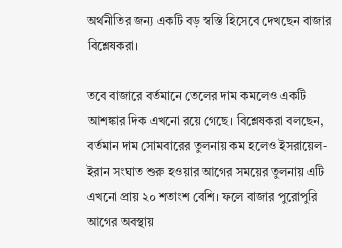অর্থনীতির জন্য একটি বড় স্বস্তি হিসেবে দেখছেন বাজার বিশ্লেষকরা।

তবে বাজারে বর্তমানে তেলের দাম কমলেও একটি আশঙ্কার দিক এখনো রয়ে গেছে। বিশ্লেষকরা বলছেন, বর্তমান দাম সোমবারের তুলনায় কম হলেও ইসরায়েল-ইরান সংঘাত শুরু হওয়ার আগের সময়ের তুলনায় এটি এখনো প্রায় ২০ শতাংশ বেশি। ফলে বাজার পুরোপুরি আগের অবস্থায়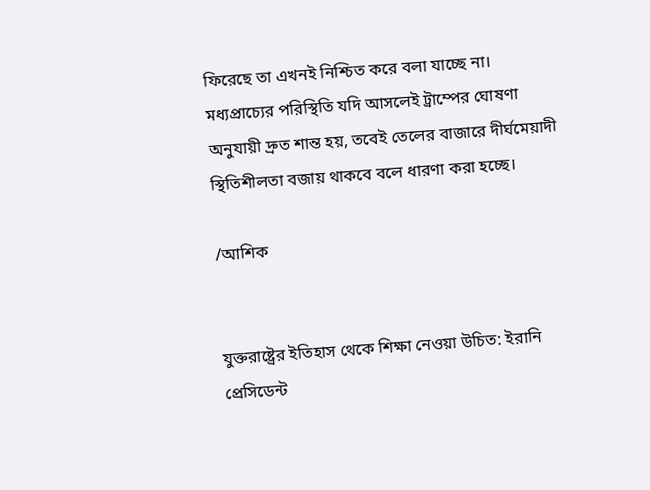ফিরেছে তা এখনই নিশ্চিত করে বলা যাচ্ছে না। মধ্যপ্রাচ্যের পরিস্থিতি যদি আসলেই ট্রাম্পের ঘোষণা অনুযায়ী দ্রুত শান্ত হয়, তবেই তেলের বাজারে দীর্ঘমেয়াদী স্থিতিশীলতা বজায় থাকবে বলে ধারণা করা হচ্ছে।

/আশিক


যুক্তরাষ্ট্রের ইতিহাস থেকে শিক্ষা নেওয়া উচিত: ইরানি প্রেসিডেন্ট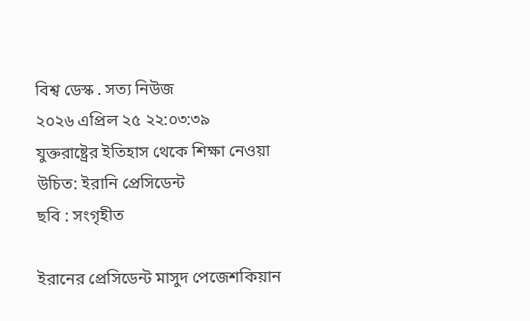বিশ্ব ডেস্ক . সত্য নিউজ
২০২৬ এপ্রিল ২৫ ২২:০৩:৩৯
যুক্তরাষ্ট্রের ইতিহাস থেকে শিক্ষা নেওয়া উচিত: ইরানি প্রেসিডেন্ট
ছবি : সংগৃহীত

ইরানের প্রেসিডেন্ট মাসুদ পেজেশকিয়ান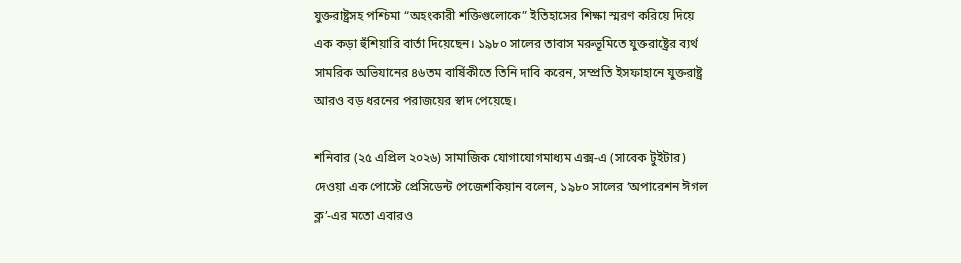যুক্তরাষ্ট্রসহ পশ্চিমা “অহংকারী শক্তিগুলোকে” ইতিহাসের শিক্ষা স্মরণ করিয়ে দিয়ে এক কড়া হুঁশিয়ারি বার্তা দিয়েছেন। ১৯৮০ সালের তাবাস মরুভূমিতে যুক্তরাষ্ট্রের ব্যর্থ সামরিক অভিযানের ৪৬তম বার্ষিকীতে তিনি দাবি করেন, সম্প্রতি ইসফাহানে যুক্তরাষ্ট্র আরও বড় ধরনের পরাজয়ের স্বাদ পেয়েছে।

শনিবার (২৫ এপ্রিল ২০২৬) সামাজিক যোগাযোগমাধ্যম এক্স-এ (সাবেক টুইটার) দেওয়া এক পোস্টে প্রেসিডেন্ট পেজেশকিয়ান বলেন, ১৯৮০ সালের ‘অপারেশন ঈগল ক্ল’-এর মতো এবারও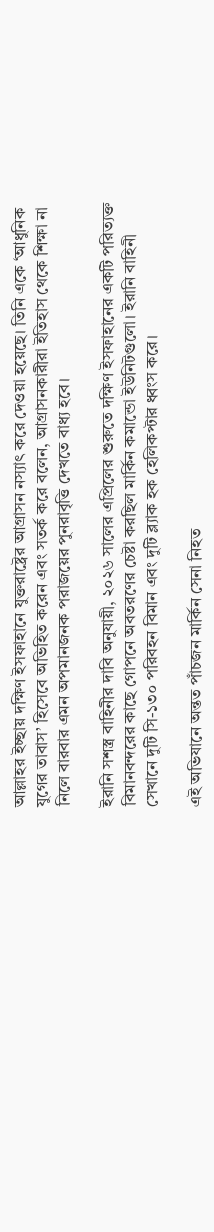আল্লাহর ইচ্ছায় দক্ষিণ ইসফাহানে যুক্তরাষ্ট্রের আগ্রাসন নস্যাৎ করে দেওয়া হয়েছে। তিনি একে ‘আধুনিক যুগের তাবাস’ হিসেবে অভিহিত করেন এবং সতর্ক করে বলেন, আগ্রাসনকারীরা ইতিহাস থেকে শিক্ষা না নিলে বারবার এমন অপমানজনক পরাজয়ের পুনরাবৃত্তি দেখতে বাধ্য হবে।

ইরানি সশস্ত্র বাহিনীর দাবি অনুযায়ী, ২০২৬ সালের এপ্রিলের শুরুতে দক্ষিণ ইসফাহানের একটি পরিত্যক্ত বিমানবন্দরের কাছে গোপনে অবতরণের চেষ্টা করছিল মার্কিন কমান্ডো ইউনিটগুলো। ইরানি বাহিনী সেখানে দুটি সি-১৩০ পরিবহন বিমান এবং দুটি ব্ল্যাক হক হেলিকপ্টার ধ্বংস করে।

এই অভিযানে অন্তত পাঁচজন মার্কিন সেনা নিহত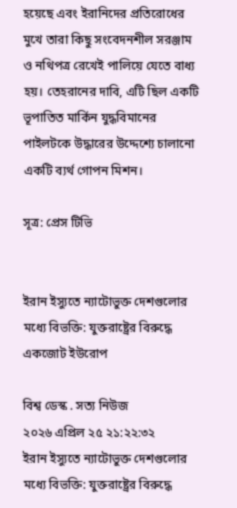হয়েছে এবং ইরানিদের প্রতিরোধের মুখে তারা কিছু সংবেদনশীল সরঞ্জাম ও নথিপত্র রেখেই পালিয়ে যেতে বাধ্য হয়। তেহরানের দাবি, এটি ছিল একটি ভূপাতিত মার্কিন যুদ্ধবিমানের পাইলটকে উদ্ধারের উদ্দেশ্যে চালানো একটি ব্যর্থ গোপন মিশন।

সূত্র: প্রেস টিভি


ইরান ইস্যুতে ন্যাটোভুক্ত দেশগুলোর মধ্যে বিভক্তি: যুক্তরাষ্ট্রের বিরুদ্ধে একজোট ইউরোপ

বিশ্ব ডেস্ক . সত্য নিউজ
২০২৬ এপ্রিল ২৫ ২১:২২:৩২
ইরান ইস্যুতে ন্যাটোভুক্ত দেশগুলোর মধ্যে বিভক্তি: যুক্তরাষ্ট্রের বিরুদ্ধে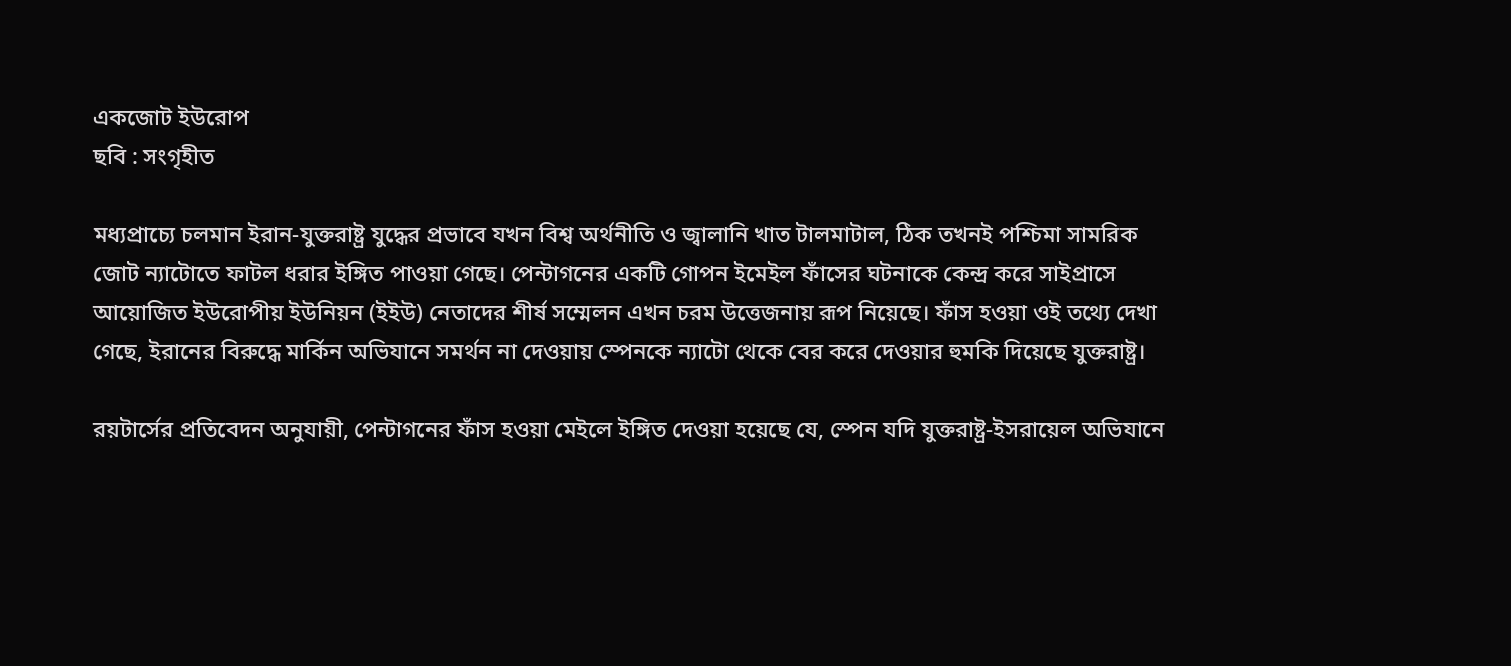একজোট ইউরোপ
ছবি : সংগৃহীত

মধ্যপ্রাচ্যে চলমান ইরান-যুক্তরাষ্ট্র যুদ্ধের প্রভাবে যখন বিশ্ব অর্থনীতি ও জ্বালানি খাত টালমাটাল, ঠিক তখনই পশ্চিমা সামরিক জোট ন্যাটোতে ফাটল ধরার ইঙ্গিত পাওয়া গেছে। পেন্টাগনের একটি গোপন ইমেইল ফাঁসের ঘটনাকে কেন্দ্র করে সাইপ্রাসে আয়োজিত ইউরোপীয় ইউনিয়ন (ইইউ) নেতাদের শীর্ষ সম্মেলন এখন চরম উত্তেজনায় রূপ নিয়েছে। ফাঁস হওয়া ওই তথ্যে দেখা গেছে, ইরানের বিরুদ্ধে মার্কিন অভিযানে সমর্থন না দেওয়ায় স্পেনকে ন্যাটো থেকে বের করে দেওয়ার হুমকি দিয়েছে যুক্তরাষ্ট্র।

রয়টার্সের প্রতিবেদন অনুযায়ী, পেন্টাগনের ফাঁস হওয়া মেইলে ইঙ্গিত দেওয়া হয়েছে যে, স্পেন যদি যুক্তরাষ্ট্র-ইসরায়েল অভিযানে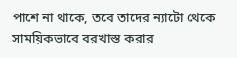পাশে না থাকে, তবে তাদের ন্যাটো থেকে সাময়িকভাবে বরখাস্ত করার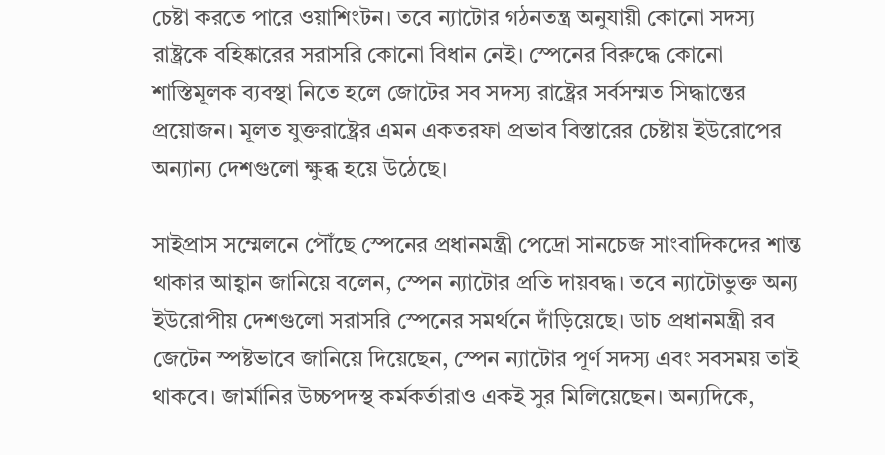চেষ্টা করতে পারে ওয়াশিংটন। তবে ন্যাটোর গঠনতন্ত্র অনুযায়ী কোনো সদস্য রাষ্ট্রকে বহিষ্কারের সরাসরি কোনো বিধান নেই। স্পেনের বিরুদ্ধে কোনো শাস্তিমূলক ব্যবস্থা নিতে হলে জোটের সব সদস্য রাষ্ট্রের সর্বসম্মত সিদ্ধান্তের প্রয়োজন। মূলত যুক্তরাষ্ট্রের এমন একতরফা প্রভাব বিস্তারের চেষ্টায় ইউরোপের অন্যান্য দেশগুলো ক্ষুব্ধ হয়ে উঠেছে।

সাইপ্রাস সম্মেলনে পৌঁছে স্পেনের প্রধানমন্ত্রী পেদ্রো সানচেজ সাংবাদিকদের শান্ত থাকার আহ্বান জানিয়ে বলেন, স্পেন ন্যাটোর প্রতি দায়বদ্ধ। তবে ন্যাটোভুক্ত অন্য ইউরোপীয় দেশগুলো সরাসরি স্পেনের সমর্থনে দাঁড়িয়েছে। ডাচ প্রধানমন্ত্রী রব জেটেন স্পষ্টভাবে জানিয়ে দিয়েছেন, স্পেন ন্যাটোর পূর্ণ সদস্য এবং সবসময় তাই থাকবে। জার্মানির উচ্চপদস্থ কর্মকর্তারাও একই সুর মিলিয়েছেন। অন্যদিকে,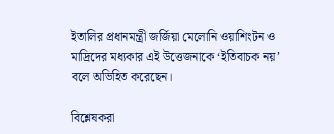ইতালির প্রধানমন্ত্রী জর্জিয়া মেলোনি ওয়াশিংটন ও মাদ্রিদের মধ্যকার এই উত্তেজনাকে ‘ইতিবাচক নয়’ বলে অভিহিত করেছেন।

বিশ্লেষকরা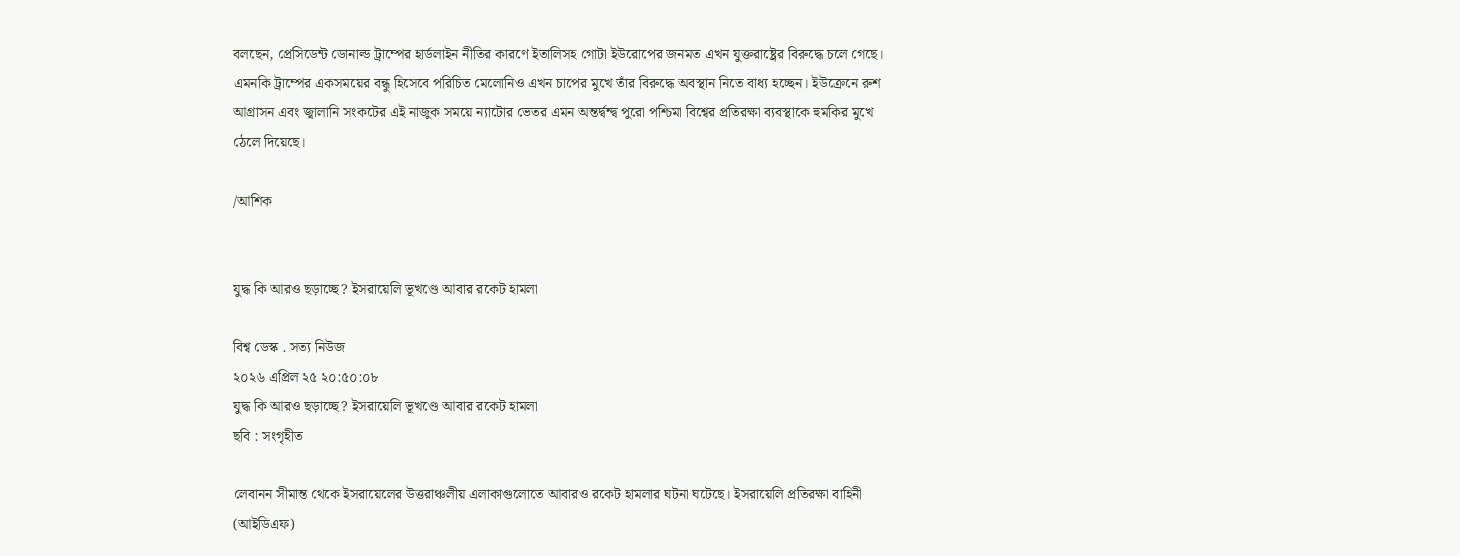বলছেন, প্রেসিডেন্ট ডোনাল্ড ট্রাম্পের হার্ডলাইন নীতির কারণে ইতালিসহ গোটা ইউরোপের জনমত এখন যুক্তরাষ্ট্রের বিরুদ্ধে চলে গেছে। এমনকি ট্রাম্পের একসময়ের বন্ধু হিসেবে পরিচিত মেলোনিও এখন চাপের মুখে তাঁর বিরুদ্ধে অবস্থান নিতে বাধ্য হচ্ছেন। ইউক্রেনে রুশ আগ্রাসন এবং জ্বালানি সংকটের এই নাজুক সময়ে ন্যাটোর ভেতর এমন অন্তর্দ্বন্দ্ব পুরো পশ্চিমা বিশ্বের প্রতিরক্ষা ব্যবস্থাকে হুমকির মুখে ঠেলে দিয়েছে।

/আশিক


যুদ্ধ কি আরও ছড়াচ্ছে? ইসরায়েলি ভূখণ্ডে আবার রকেট হামলা

বিশ্ব ডেস্ক . সত্য নিউজ
২০২৬ এপ্রিল ২৫ ২০:৫০:০৮
যুদ্ধ কি আরও ছড়াচ্ছে? ইসরায়েলি ভূখণ্ডে আবার রকেট হামলা
ছবি : সংগৃহীত

লেবানন সীমান্ত থেকে ইসরায়েলের উত্তরাঞ্চলীয় এলাকাগুলোতে আবারও রকেট হামলার ঘটনা ঘটেছে। ইসরায়েলি প্রতিরক্ষা বাহিনী (আইডিএফ)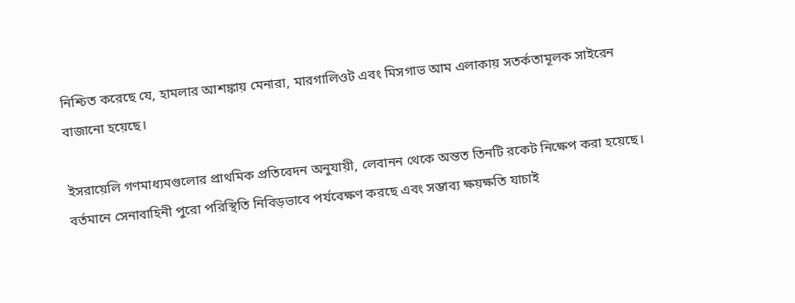নিশ্চিত করেছে যে, হামলার আশঙ্কায় মেনারা, মারগালিওট এবং মিসগাভ আম এলাকায় সতর্কতামূলক সাইরেন বাজানো হয়েছে।

ইসরায়েলি গণমাধ্যমগুলোর প্রাথমিক প্রতিবেদন অনুযায়ী, লেবানন থেকে অন্তত তিনটি রকেট নিক্ষেপ করা হয়েছে। বর্তমানে সেনাবাহিনী পুরো পরিস্থিতি নিবিড়ভাবে পর্যবেক্ষণ করছে এবং সম্ভাব্য ক্ষয়ক্ষতি যাচাই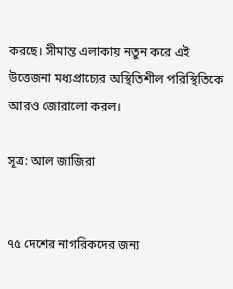করছে। সীমান্ত এলাকায় নতুন করে এই উত্তেজনা মধ্যপ্রাচ্যের অস্থিতিশীল পরিস্থিতিকে আরও জোরালো করল।

সূত্র: আল জাজিরা


৭৫ দেশের নাগরিকদের জন্য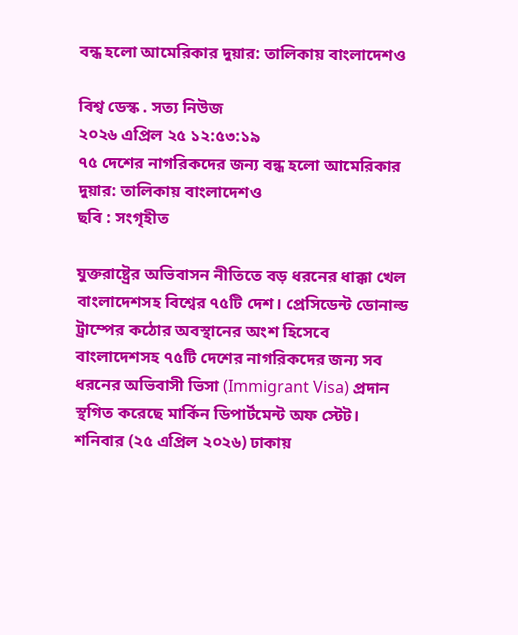বন্ধ হলো আমেরিকার দুয়ার: তালিকায় বাংলাদেশও

বিশ্ব ডেস্ক . সত্য নিউজ
২০২৬ এপ্রিল ২৫ ১২:৫৩:১৯
৭৫ দেশের নাগরিকদের জন্য বন্ধ হলো আমেরিকার দুয়ার: তালিকায় বাংলাদেশও
ছবি : সংগৃহীত

যুক্তরাষ্ট্রের অভিবাসন নীতিতে বড় ধরনের ধাক্কা খেল বাংলাদেশসহ বিশ্বের ৭৫টি দেশ। প্রেসিডেন্ট ডোনাল্ড ট্রাম্পের কঠোর অবস্থানের অংশ হিসেবে বাংলাদেশসহ ৭৫টি দেশের নাগরিকদের জন্য সব ধরনের অভিবাসী ভিসা (Immigrant Visa) প্রদান স্থগিত করেছে মার্কিন ডিপার্টমেন্ট অফ স্টেট। শনিবার (২৫ এপ্রিল ২০২৬) ঢাকায়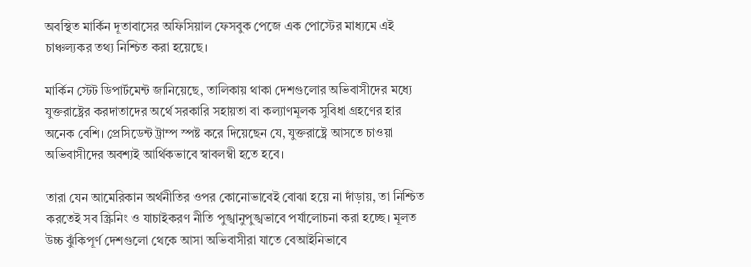অবস্থিত মার্কিন দূতাবাসের অফিসিয়াল ফেসবুক পেজে এক পোস্টের মাধ্যমে এই চাঞ্চল্যকর তথ্য নিশ্চিত করা হয়েছে।

মার্কিন স্টেট ডিপার্টমেন্ট জানিয়েছে, তালিকায় থাকা দেশগুলোর অভিবাসীদের মধ্যে যুক্তরাষ্ট্রের করদাতাদের অর্থে সরকারি সহায়তা বা কল্যাণমূলক সুবিধা গ্রহণের হার অনেক বেশি। প্রেসিডেন্ট ট্রাম্প স্পষ্ট করে দিয়েছেন যে, যুক্তরাষ্ট্রে আসতে চাওয়া অভিবাসীদের অবশ্যই আর্থিকভাবে স্বাবলম্বী হতে হবে।

তারা যেন আমেরিকান অর্থনীতির ওপর কোনোভাবেই বোঝা হয়ে না দাঁড়ায়, তা নিশ্চিত করতেই সব স্ক্রিনিং ও যাচাইকরণ নীতি পুঙ্খানুপুঙ্খভাবে পর্যালোচনা করা হচ্ছে। মূলত উচ্চ ঝুঁকিপূর্ণ দেশগুলো থেকে আসা অভিবাসীরা যাতে বেআইনিভাবে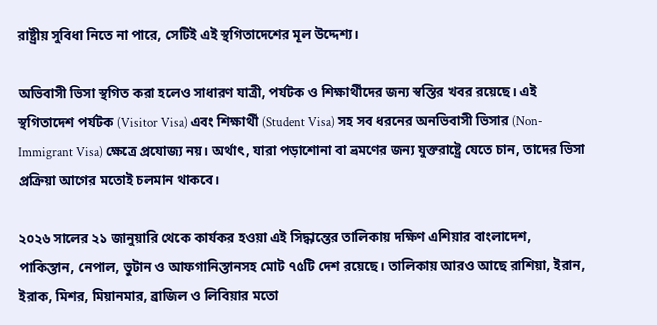রাষ্ট্রীয় সুবিধা নিতে না পারে, সেটিই এই স্থগিতাদেশের মূল উদ্দেশ্য।

অভিবাসী ভিসা স্থগিত করা হলেও সাধারণ যাত্রী, পর্যটক ও শিক্ষার্থীদের জন্য স্বস্তির খবর রয়েছে। এই স্থগিতাদেশ পর্যটক (Visitor Visa) এবং শিক্ষার্থী (Student Visa) সহ সব ধরনের অনভিবাসী ভিসার (Non-Immigrant Visa) ক্ষেত্রে প্রযোজ্য নয়। অর্থাৎ, যারা পড়াশোনা বা ভ্রমণের জন্য যুক্তরাষ্ট্রে যেতে চান, তাদের ভিসা প্রক্রিয়া আগের মতোই চলমান থাকবে।

২০২৬ সালের ২১ জানুয়ারি থেকে কার্যকর হওয়া এই সিদ্ধান্তের তালিকায় দক্ষিণ এশিয়ার বাংলাদেশ, পাকিস্তান, নেপাল, ভুটান ও আফগানিস্তানসহ মোট ৭৫টি দেশ রয়েছে। তালিকায় আরও আছে রাশিয়া, ইরান, ইরাক, মিশর, মিয়ানমার, ব্রাজিল ও লিবিয়ার মতো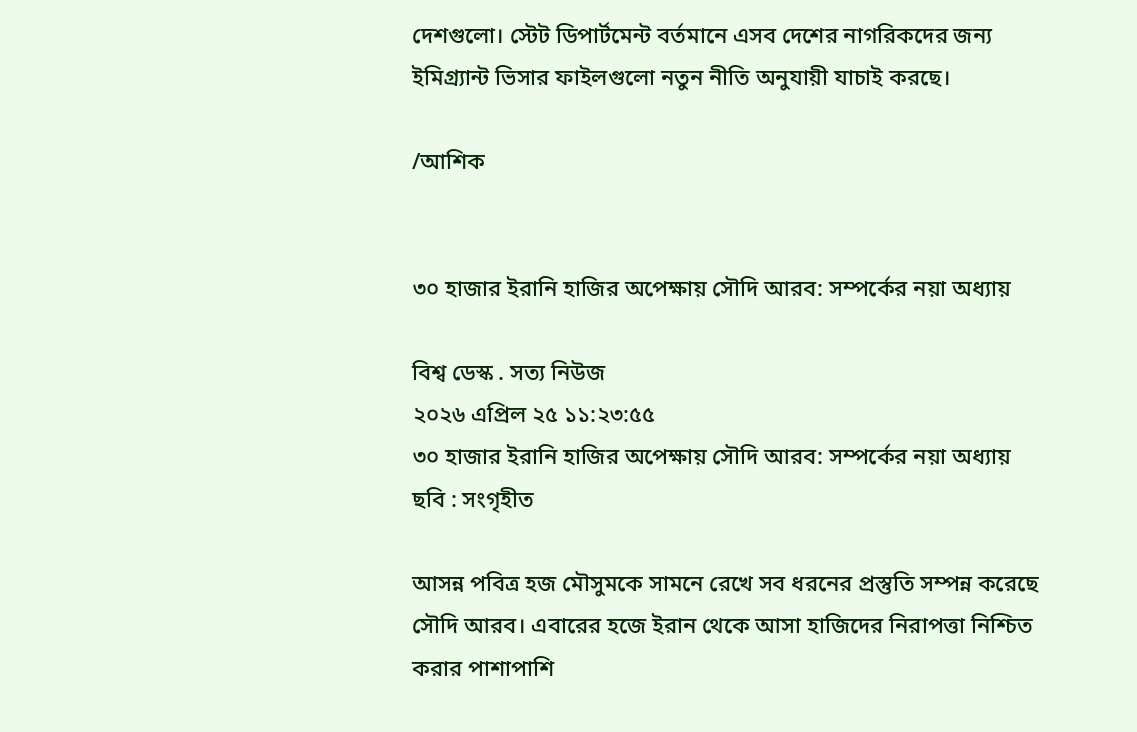দেশগুলো। স্টেট ডিপার্টমেন্ট বর্তমানে এসব দেশের নাগরিকদের জন্য ইমিগ্র্যান্ট ভিসার ফাইলগুলো নতুন নীতি অনুযায়ী যাচাই করছে।

/আশিক


৩০ হাজার ইরানি হাজির অপেক্ষায় সৌদি আরব: সম্পর্কের নয়া অধ্যায়

বিশ্ব ডেস্ক . সত্য নিউজ
২০২৬ এপ্রিল ২৫ ১১:২৩:৫৫
৩০ হাজার ইরানি হাজির অপেক্ষায় সৌদি আরব: সম্পর্কের নয়া অধ্যায়
ছবি : সংগৃহীত

আসন্ন পবিত্র হজ মৌসুমকে সামনে রেখে সব ধরনের প্রস্তুতি সম্পন্ন করেছে সৌদি আরব। এবারের হজে ইরান থেকে আসা হাজিদের নিরাপত্তা নিশ্চিত করার পাশাপাশি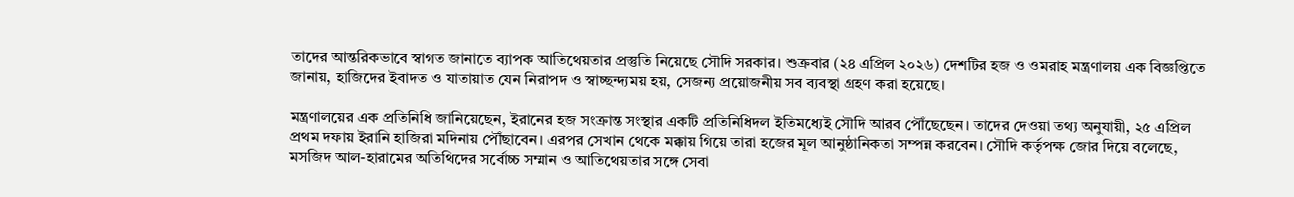তাদের আন্তরিকভাবে স্বাগত জানাতে ব্যাপক আতিথেয়তার প্রস্তুতি নিয়েছে সৌদি সরকার। শুক্রবার (২৪ এপ্রিল ২০২৬) দেশটির হজ ও ওমরাহ মন্ত্রণালয় এক বিজ্ঞপ্তিতে জানায়, হাজিদের ইবাদত ও যাতায়াত যেন নিরাপদ ও স্বাচ্ছন্দ্যময় হয়, সেজন্য প্রয়োজনীয় সব ব্যবস্থা গ্রহণ করা হয়েছে।

মন্ত্রণালয়ের এক প্রতিনিধি জানিয়েছেন, ইরানের হজ সংক্রান্ত সংস্থার একটি প্রতিনিধিদল ইতিমধ্যেই সৌদি আরব পৌঁছেছেন। তাদের দেওয়া তথ্য অনুযায়ী, ২৫ এপ্রিল প্রথম দফায় ইরানি হাজিরা মদিনায় পৌঁছাবেন। এরপর সেখান থেকে মক্কায় গিয়ে তারা হজের মূল আনুষ্ঠানিকতা সম্পন্ন করবেন। সৌদি কর্তৃপক্ষ জোর দিয়ে বলেছে, মসজিদ আল-হারামের অতিথিদের সর্বোচ্চ সম্মান ও আতিথেয়তার সঙ্গে সেবা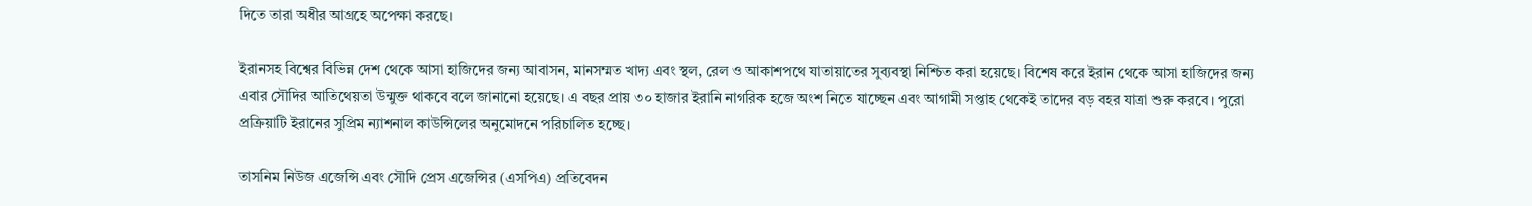দিতে তারা অধীর আগ্রহে অপেক্ষা করছে।

ইরানসহ বিশ্বের বিভিন্ন দেশ থেকে আসা হাজিদের জন্য আবাসন, মানসম্মত খাদ্য এবং স্থল, রেল ও আকাশপথে যাতায়াতের সুব্যবস্থা নিশ্চিত করা হয়েছে। বিশেষ করে ইরান থেকে আসা হাজিদের জন্য এবার সৌদির আতিথেয়তা উন্মুক্ত থাকবে বলে জানানো হয়েছে। এ বছর প্রায় ৩০ হাজার ইরানি নাগরিক হজে অংশ নিতে যাচ্ছেন এবং আগামী সপ্তাহ থেকেই তাদের বড় বহর যাত্রা শুরু করবে। পুরো প্রক্রিয়াটি ইরানের সুপ্রিম ন্যাশনাল কাউন্সিলের অনুমোদনে পরিচালিত হচ্ছে।

তাসনিম নিউজ এজেন্সি এবং সৌদি প্রেস এজেন্সির (এসপিএ) প্রতিবেদন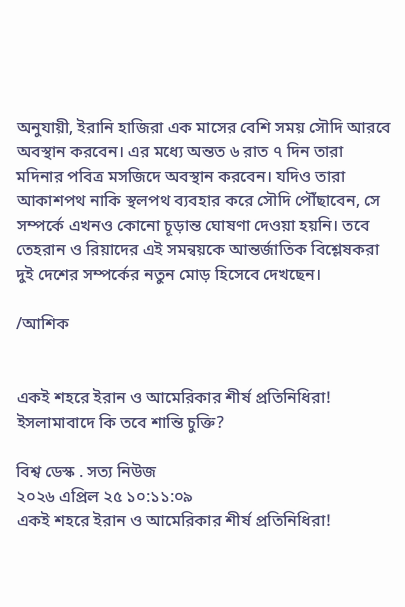অনুযায়ী, ইরানি হাজিরা এক মাসের বেশি সময় সৌদি আরবে অবস্থান করবেন। এর মধ্যে অন্তত ৬ রাত ৭ দিন তারা মদিনার পবিত্র মসজিদে অবস্থান করবেন। যদিও তারা আকাশপথ নাকি স্থলপথ ব্যবহার করে সৌদি পৌঁছাবেন, সে সম্পর্কে এখনও কোনো চূড়ান্ত ঘোষণা দেওয়া হয়নি। তবে তেহরান ও রিয়াদের এই সমন্বয়কে আন্তর্জাতিক বিশ্লেষকরা দুই দেশের সম্পর্কের নতুন মোড় হিসেবে দেখছেন।

/আশিক


একই শহরে ইরান ও আমেরিকার শীর্ষ প্রতিনিধিরা! ইসলামাবাদে কি তবে শান্তি চুক্তি?

বিশ্ব ডেস্ক . সত্য নিউজ
২০২৬ এপ্রিল ২৫ ১০:১১:০৯
একই শহরে ইরান ও আমেরিকার শীর্ষ প্রতিনিধিরা!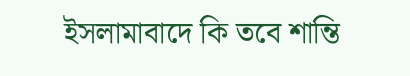ইসলামাবাদে কি তবে শান্তি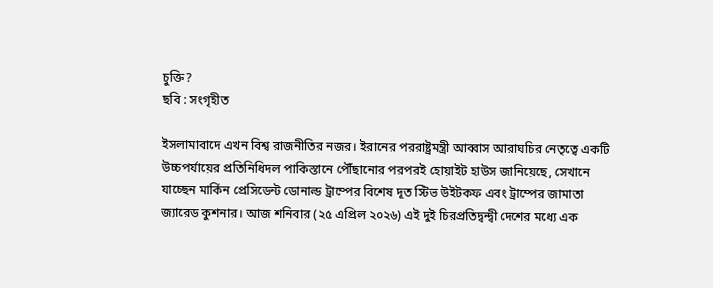চুক্তি?
ছবি : সংগৃহীত

ইসলামাবাদে এখন বিশ্ব রাজনীতির নজর। ইরানের পররাষ্ট্রমন্ত্রী আব্বাস আরাঘচির নেতৃত্বে একটি উচ্চপর্যায়ের প্রতিনিধিদল পাকিস্তানে পৌঁছানোর পরপরই হোয়াইট হাউস জানিয়েছে, সেখানে যাচ্ছেন মার্কিন প্রেসিডেন্ট ডোনাল্ড ট্রাম্পের বিশেষ দূত স্টিভ উইটকফ এবং ট্রাম্পের জামাতা জ্যারেড কুশনার। আজ শনিবার (২৫ এপ্রিল ২০২৬) এই দুই চিরপ্রতিদ্বন্দ্বী দেশের মধ্যে এক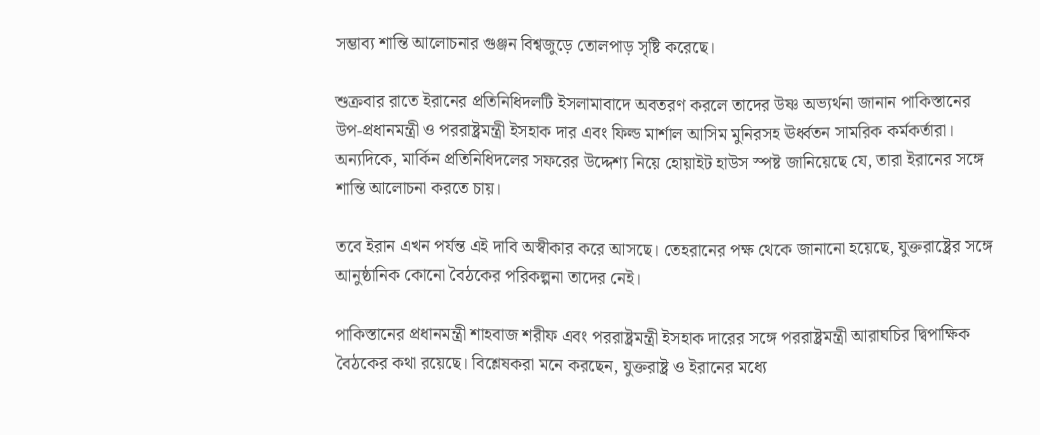সম্ভাব্য শান্তি আলোচনার গুঞ্জন বিশ্বজুড়ে তোলপাড় সৃষ্টি করেছে।

শুক্রবার রাতে ইরানের প্রতিনিধিদলটি ইসলামাবাদে অবতরণ করলে তাদের উষ্ণ অভ্যর্থনা জানান পাকিস্তানের উপ-প্রধানমন্ত্রী ও পররাষ্ট্রমন্ত্রী ইসহাক দার এবং ফিল্ড মার্শাল আসিম মুনিরসহ ঊর্ধ্বতন সামরিক কর্মকর্তারা। অন্যদিকে, মার্কিন প্রতিনিধিদলের সফরের উদ্দেশ্য নিয়ে হোয়াইট হাউস স্পষ্ট জানিয়েছে যে, তারা ইরানের সঙ্গে শান্তি আলোচনা করতে চায়।

তবে ইরান এখন পর্যন্ত এই দাবি অস্বীকার করে আসছে। তেহরানের পক্ষ থেকে জানানো হয়েছে, যুক্তরাষ্ট্রের সঙ্গে আনুষ্ঠানিক কোনো বৈঠকের পরিকল্পনা তাদের নেই।

পাকিস্তানের প্রধানমন্ত্রী শাহবাজ শরীফ এবং পররাষ্ট্রমন্ত্রী ইসহাক দারের সঙ্গে পররাষ্ট্রমন্ত্রী আরাঘচির দ্বিপাক্ষিক বৈঠকের কথা রয়েছে। বিশ্লেষকরা মনে করছেন, যুক্তরাষ্ট্র ও ইরানের মধ্যে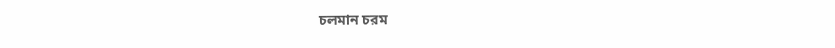চলমান চরম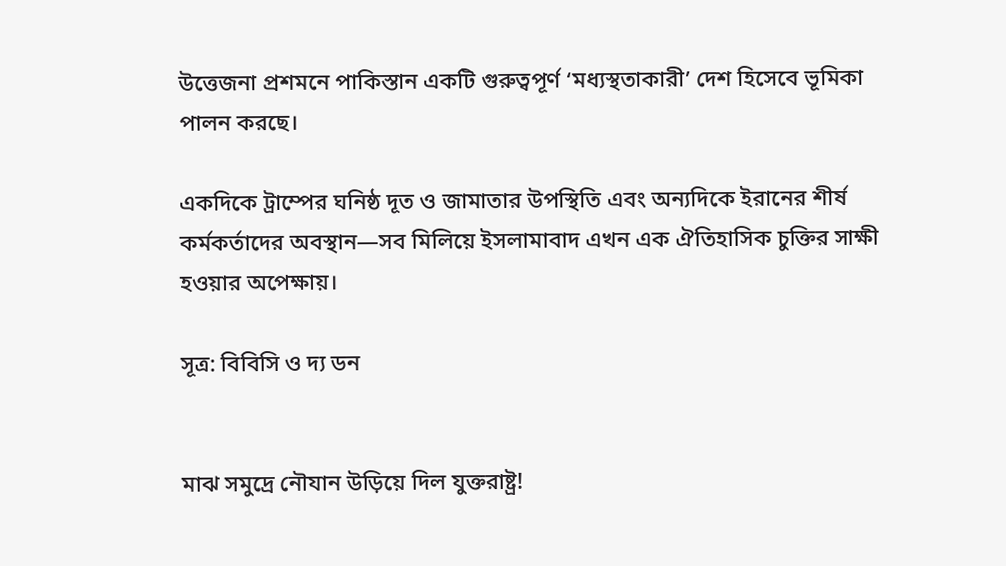উত্তেজনা প্রশমনে পাকিস্তান একটি গুরুত্বপূর্ণ ‘মধ্যস্থতাকারী’ দেশ হিসেবে ভূমিকা পালন করছে।

একদিকে ট্রাম্পের ঘনিষ্ঠ দূত ও জামাতার উপস্থিতি এবং অন্যদিকে ইরানের শীর্ষ কর্মকর্তাদের অবস্থান—সব মিলিয়ে ইসলামাবাদ এখন এক ঐতিহাসিক চুক্তির সাক্ষী হওয়ার অপেক্ষায়।

সূত্র: বিবিসি ও দ্য ডন


মাঝ সমুদ্রে নৌযান উড়িয়ে দিল যুক্তরাষ্ট্র!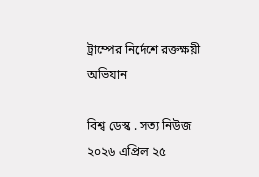ট্রাম্পের নির্দেশে রক্তক্ষয়ী অভিযান

বিশ্ব ডেস্ক . সত্য নিউজ
২০২৬ এপ্রিল ২৫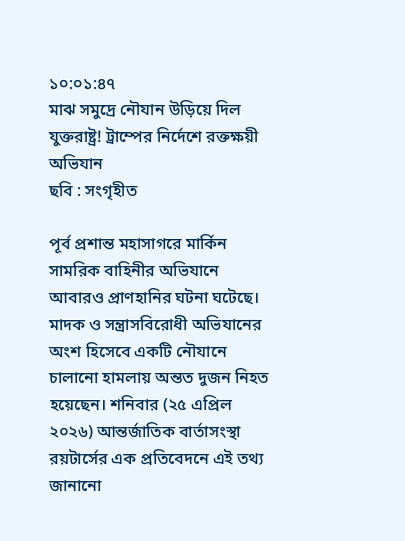১০:০১:৪৭
মাঝ সমুদ্রে নৌযান উড়িয়ে দিল যুক্তরাষ্ট্র! ট্রাম্পের নির্দেশে রক্তক্ষয়ী অভিযান
ছবি : সংগৃহীত

পূর্ব প্রশান্ত মহাসাগরে মার্কিন সামরিক বাহিনীর অভিযানে আবারও প্রাণহানির ঘটনা ঘটেছে। মাদক ও সন্ত্রাসবিরোধী অভিযানের অংশ হিসেবে একটি নৌযানে চালানো হামলায় অন্তত দুজন নিহত হয়েছেন। শনিবার (২৫ এপ্রিল ২০২৬) আন্তর্জাতিক বার্তাসংস্থা রয়টার্সের এক প্রতিবেদনে এই তথ্য জানানো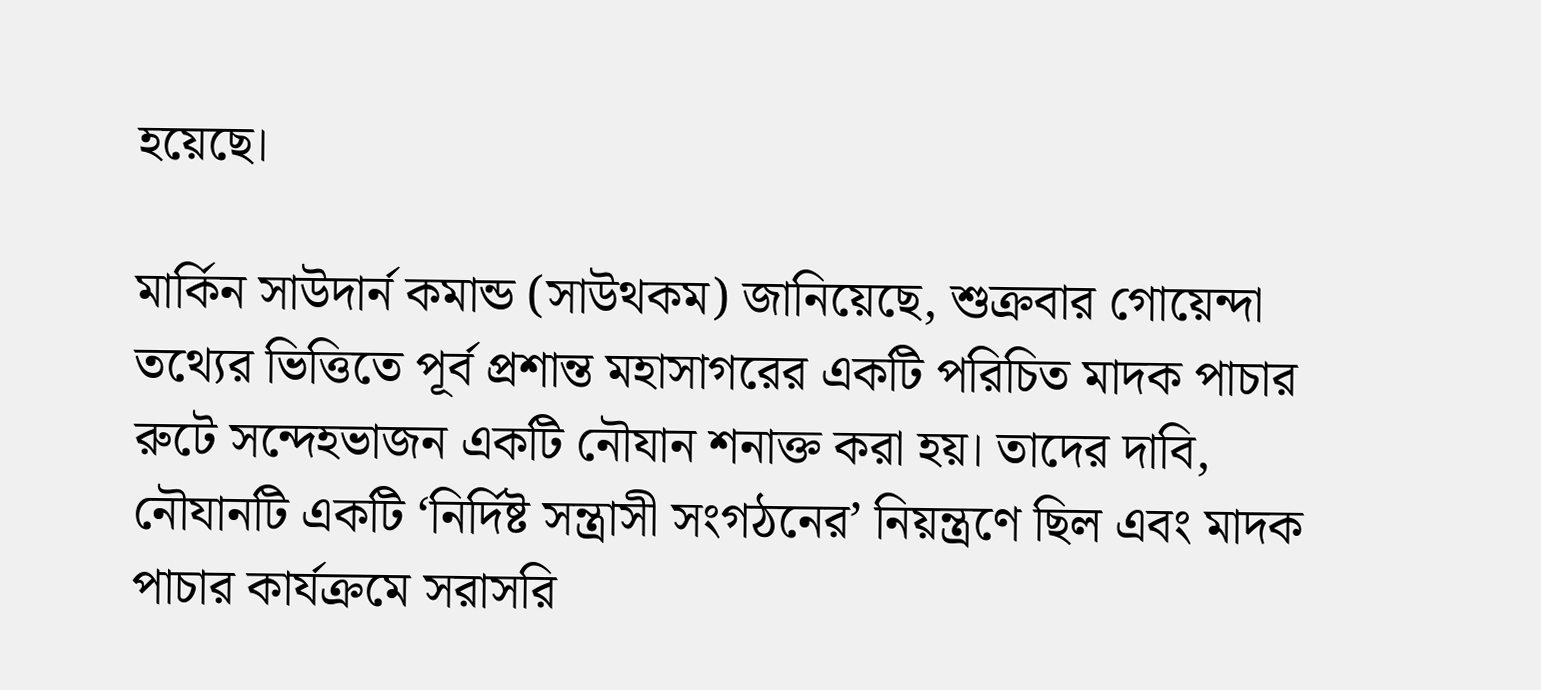হয়েছে।

মার্কিন সাউদার্ন কমান্ড (সাউথকম) জানিয়েছে, শুক্রবার গোয়েন্দা তথ্যের ভিত্তিতে পূর্ব প্রশান্ত মহাসাগরের একটি পরিচিত মাদক পাচার রুটে সন্দেহভাজন একটি নৌযান শনাক্ত করা হয়। তাদের দাবি, নৌযানটি একটি ‘নির্দিষ্ট সন্ত্রাসী সংগঠনের’ নিয়ন্ত্রণে ছিল এবং মাদক পাচার কার্যক্রমে সরাসরি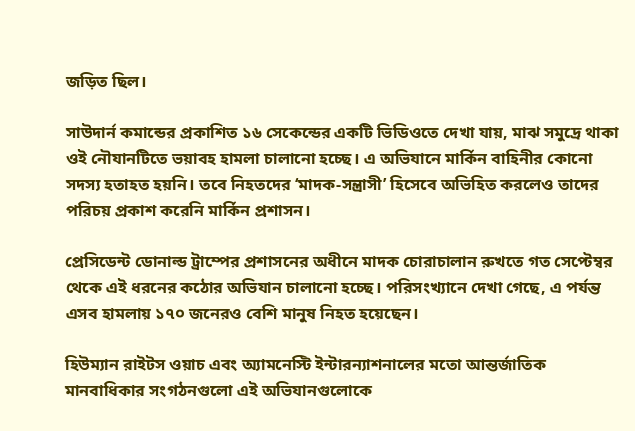জড়িত ছিল।

সাউদার্ন কমান্ডের প্রকাশিত ১৬ সেকেন্ডের একটি ভিডিওতে দেখা যায়, মাঝ সমুদ্রে থাকা ওই নৌযানটিতে ভয়াবহ হামলা চালানো হচ্ছে। এ অভিযানে মার্কিন বাহিনীর কোনো সদস্য হতাহত হয়নি। তবে নিহতদের ‘মাদক-সন্ত্রাসী’ হিসেবে অভিহিত করলেও তাদের পরিচয় প্রকাশ করেনি মার্কিন প্রশাসন।

প্রেসিডেন্ট ডোনাল্ড ট্রাম্পের প্রশাসনের অধীনে মাদক চোরাচালান রুখতে গত সেপ্টেম্বর থেকে এই ধরনের কঠোর অভিযান চালানো হচ্ছে। পরিসংখ্যানে দেখা গেছে, এ পর্যন্ত এসব হামলায় ১৭০ জনেরও বেশি মানুষ নিহত হয়েছেন।

হিউম্যান রাইটস ওয়াচ এবং অ্যামনেস্টি ইন্টারন্যাশনালের মতো আন্তর্জাতিক মানবাধিকার সংগঠনগুলো এই অভিযানগুলোকে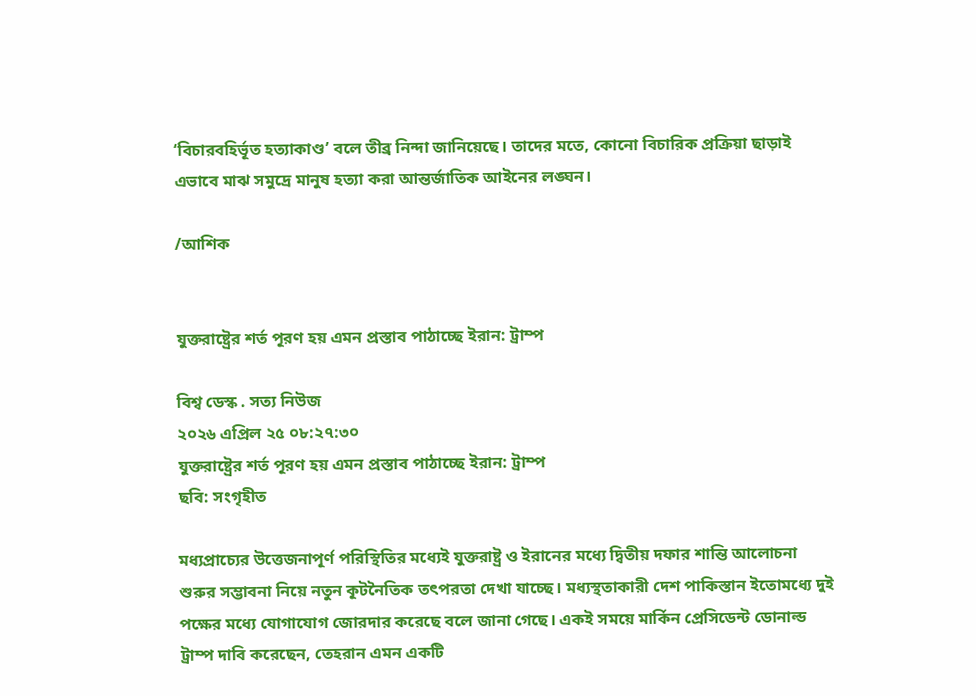‘বিচারবহির্ভূত হত্যাকাণ্ড’ বলে তীব্র নিন্দা জানিয়েছে। তাদের মতে, কোনো বিচারিক প্রক্রিয়া ছাড়াই এভাবে মাঝ সমুদ্রে মানুষ হত্যা করা আন্তর্জাতিক আইনের লঙ্ঘন।

/আশিক


যুক্তরাষ্ট্রের শর্ত পূরণ হয় এমন প্রস্তাব পাঠাচ্ছে ইরান: ট্রাম্প

বিশ্ব ডেস্ক . সত্য নিউজ
২০২৬ এপ্রিল ২৫ ০৮:২৭:৩০
যুক্তরাষ্ট্রের শর্ত পূরণ হয় এমন প্রস্তাব পাঠাচ্ছে ইরান: ট্রাম্প
ছবি: সংগৃহীত

মধ্যপ্রাচ্যের উত্তেজনাপূর্ণ পরিস্থিতির মধ্যেই যুক্তরাষ্ট্র ও ইরানের মধ্যে দ্বিতীয় দফার শান্তি আলোচনা শুরুর সম্ভাবনা নিয়ে নতুন কূটনৈতিক তৎপরতা দেখা যাচ্ছে। মধ্যস্থতাকারী দেশ পাকিস্তান ইতোমধ্যে দুই পক্ষের মধ্যে যোগাযোগ জোরদার করেছে বলে জানা গেছে। একই সময়ে মার্কিন প্রেসিডেন্ট ডোনাল্ড ট্রাম্প দাবি করেছেন, তেহরান এমন একটি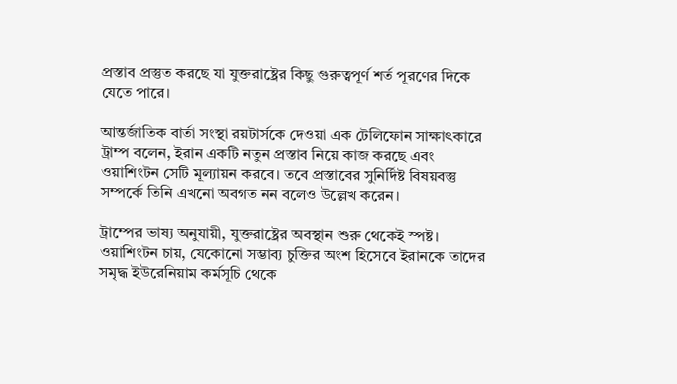প্রস্তাব প্রস্তুত করছে যা যুক্তরাষ্ট্রের কিছু গুরুত্বপূর্ণ শর্ত পূরণের দিকে যেতে পারে।

আন্তর্জাতিক বার্তা সংস্থা রয়টার্সকে দেওয়া এক টেলিফোন সাক্ষাৎকারে ট্রাম্প বলেন, ইরান একটি নতুন প্রস্তাব নিয়ে কাজ করছে এবং ওয়াশিংটন সেটি মূল্যায়ন করবে। তবে প্রস্তাবের সুনির্দিষ্ট বিষয়বস্তু সম্পর্কে তিনি এখনো অবগত নন বলেও উল্লেখ করেন।

ট্রাম্পের ভাষ্য অনুযায়ী, যুক্তরাষ্ট্রের অবস্থান শুরু থেকেই স্পষ্ট। ওয়াশিংটন চায়, যেকোনো সম্ভাব্য চুক্তির অংশ হিসেবে ইরানকে তাদের সমৃদ্ধ ইউরেনিয়াম কর্মসূচি থেকে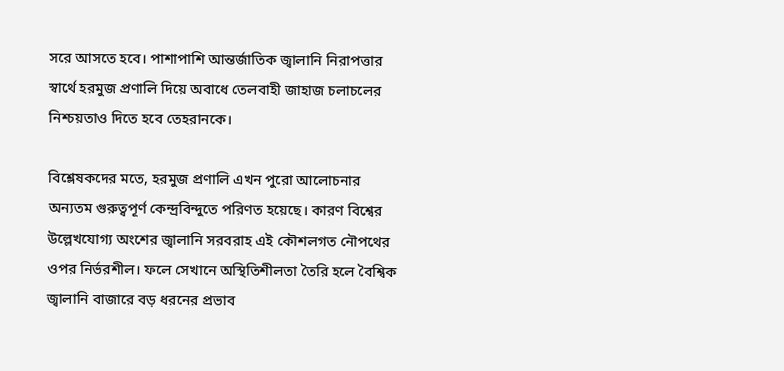সরে আসতে হবে। পাশাপাশি আন্তর্জাতিক জ্বালানি নিরাপত্তার স্বার্থে হরমুজ প্রণালি দিয়ে অবাধে তেলবাহী জাহাজ চলাচলের নিশ্চয়তাও দিতে হবে তেহরানকে।

বিশ্লেষকদের মতে, হরমুজ প্রণালি এখন পুরো আলোচনার অন্যতম গুরুত্বপূর্ণ কেন্দ্রবিন্দুতে পরিণত হয়েছে। কারণ বিশ্বের উল্লেখযোগ্য অংশের জ্বালানি সরবরাহ এই কৌশলগত নৌপথের ওপর নির্ভরশীল। ফলে সেখানে অস্থিতিশীলতা তৈরি হলে বৈশ্বিক জ্বালানি বাজারে বড় ধরনের প্রভাব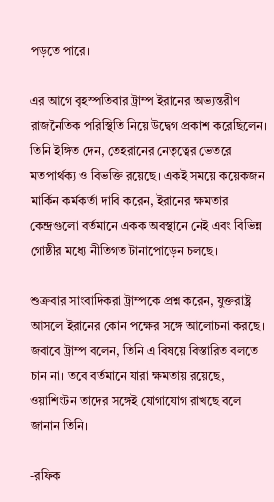পড়তে পারে।

এর আগে বৃহস্পতিবার ট্রাম্প ইরানের অভ্যন্তরীণ রাজনৈতিক পরিস্থিতি নিয়ে উদ্বেগ প্রকাশ করেছিলেন। তিনি ইঙ্গিত দেন, তেহরানের নেতৃত্বের ভেতরে মতপার্থক্য ও বিভক্তি রয়েছে। একই সময়ে কয়েকজন মার্কিন কর্মকর্তা দাবি করেন, ইরানের ক্ষমতার কেন্দ্রগুলো বর্তমানে একক অবস্থানে নেই এবং বিভিন্ন গোষ্ঠীর মধ্যে নীতিগত টানাপোড়েন চলছে।

শুক্রবার সাংবাদিকরা ট্রাম্পকে প্রশ্ন করেন, যুক্তরাষ্ট্র আসলে ইরানের কোন পক্ষের সঙ্গে আলোচনা করছে। জবাবে ট্রাম্প বলেন, তিনি এ বিষয়ে বিস্তারিত বলতে চান না। তবে বর্তমানে যারা ক্ষমতায় রয়েছে, ওয়াশিংটন তাদের সঙ্গেই যোগাযোগ রাখছে বলে জানান তিনি।

-রফিক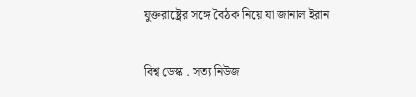যুক্তরাষ্ট্রের সঙ্গে বৈঠক নিয়ে যা জানাল ইরান

বিশ্ব ডেস্ক . সত্য নিউজ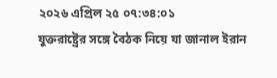২০২৬ এপ্রিল ২৫ ০৭:৩৪:০১
যুক্তরাষ্ট্রের সঙ্গে বৈঠক নিয়ে যা জানাল ইরান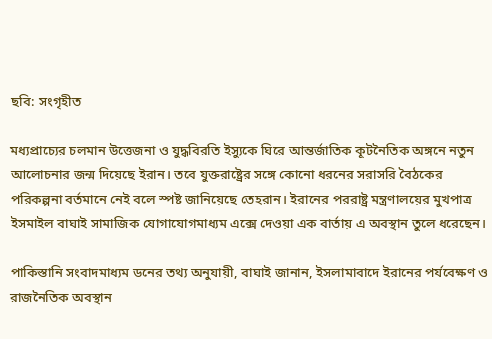ছবি: সংগৃহীত

মধ্যপ্রাচ্যের চলমান উত্তেজনা ও যুদ্ধবিরতি ইস্যুকে ঘিরে আন্তর্জাতিক কূটনৈতিক অঙ্গনে নতুন আলোচনার জন্ম দিয়েছে ইরান। তবে যুক্তরাষ্ট্রের সঙ্গে কোনো ধরনের সরাসরি বৈঠকের পরিকল্পনা বর্তমানে নেই বলে স্পষ্ট জানিয়েছে তেহরান। ইরানের পররাষ্ট্র মন্ত্রণালয়ের মুখপাত্র ইসমাইল বাঘাই সামাজিক যোগাযোগমাধ্যম এক্সে দেওয়া এক বার্তায় এ অবস্থান তুলে ধরেছেন।

পাকিস্তানি সংবাদমাধ্যম ডনের তথ্য অনুযায়ী, বাঘাই জানান, ইসলামাবাদে ইরানের পর্যবেক্ষণ ও রাজনৈতিক অবস্থান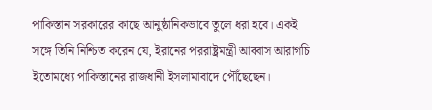পাকিস্তান সরকারের কাছে আনুষ্ঠানিকভাবে তুলে ধরা হবে। একই সঙ্গে তিনি নিশ্চিত করেন যে, ইরানের পররাষ্ট্রমন্ত্রী আব্বাস আরাগচি ইতোমধ্যে পাকিস্তানের রাজধানী ইসলামাবাদে পৌঁছেছেন।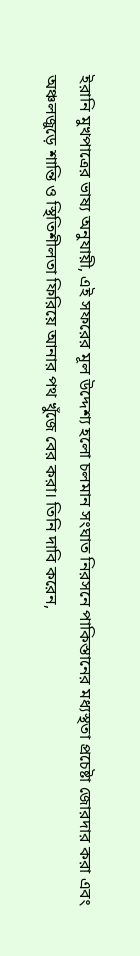ইরানি মুখপাত্রের ভাষ্য অনুযায়ী, এই সফরের মূল উদ্দেশ্য হলো চলমান সংঘাত নিরসনে পাকিস্তানের মধ্যস্থতা প্রচেষ্টা জোরদার করা এবং অঞ্চলজুড়ে শান্তি ও স্থিতিশীলতা ফিরিয়ে আনার পথ খুঁজে বের করা। তিনি দাবি করেন,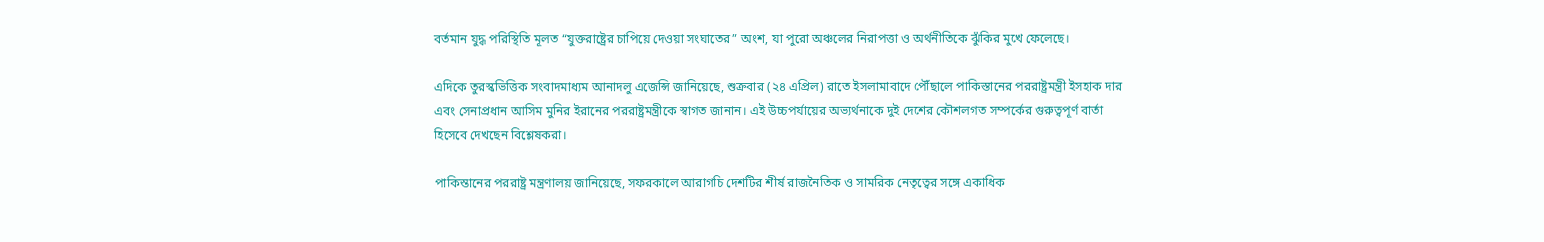বর্তমান যুদ্ধ পরিস্থিতি মূলত “যুক্তরাষ্ট্রের চাপিয়ে দেওয়া সংঘাতের” অংশ, যা পুরো অঞ্চলের নিরাপত্তা ও অর্থনীতিকে ঝুঁকির মুখে ফেলেছে।

এদিকে তুরস্কভিত্তিক সংবাদমাধ্যম আনাদলু এজেন্সি জানিয়েছে, শুক্রবার (২৪ এপ্রিল) রাতে ইসলামাবাদে পৌঁছালে পাকিস্তানের পররাষ্ট্রমন্ত্রী ইসহাক দার এবং সেনাপ্রধান আসিম মুনির ইরানের পররাষ্ট্রমন্ত্রীকে স্বাগত জানান। এই উচ্চপর্যায়ের অভ্যর্থনাকে দুই দেশের কৌশলগত সম্পর্কের গুরুত্বপূর্ণ বার্তা হিসেবে দেখছেন বিশ্লেষকরা।

পাকিস্তানের পররাষ্ট্র মন্ত্রণালয় জানিয়েছে, সফরকালে আরাগচি দেশটির শীর্ষ রাজনৈতিক ও সামরিক নেতৃত্বের সঙ্গে একাধিক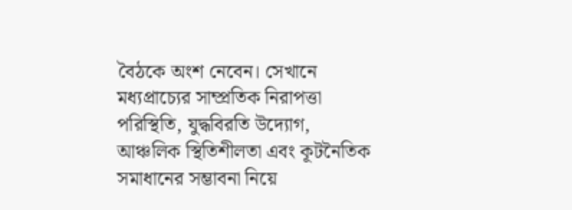বৈঠকে অংশ নেবেন। সেখানে মধ্যপ্রাচ্যের সাম্প্রতিক নিরাপত্তা পরিস্থিতি, যুদ্ধবিরতি উদ্যোগ, আঞ্চলিক স্থিতিশীলতা এবং কূটনৈতিক সমাধানের সম্ভাবনা নিয়ে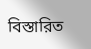বিস্তারিত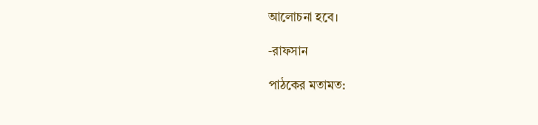আলোচনা হবে।

-রাফসান

পাঠকের মতামত: